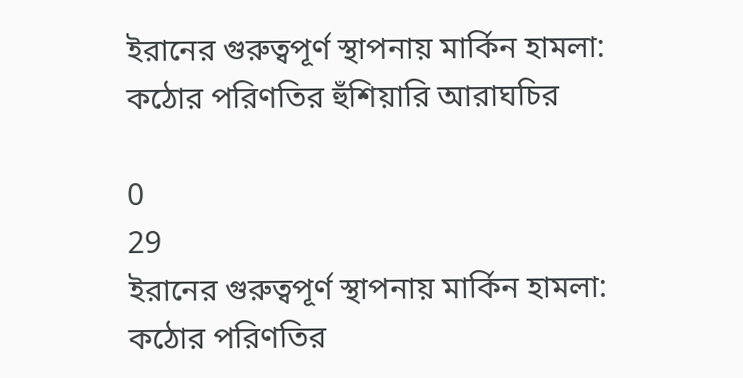ইরানের গুরুত্বপূর্ণ স্থাপনায় মার্কিন হামলা: কঠোর পরিণতির হুঁশিয়ারি আরাঘচির

0
29
ইরানের গুরুত্বপূর্ণ স্থাপনায় মার্কিন হামলা: কঠোর পরিণতির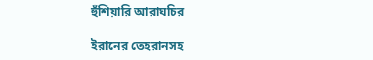হুঁশিয়ারি আরাঘচির

ইরানের তেহরানসহ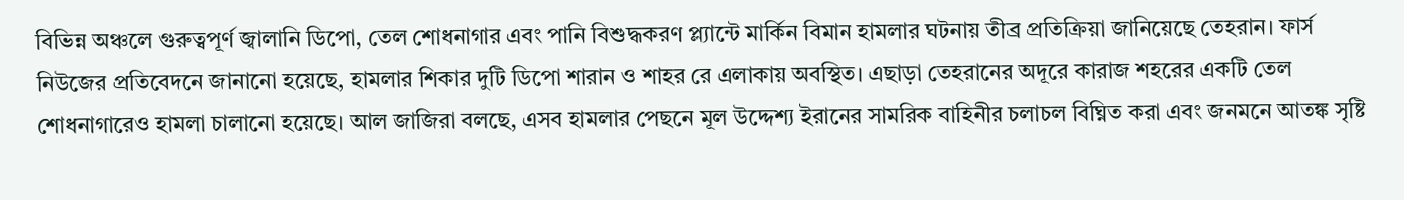বিভিন্ন অঞ্চলে গুরুত্বপূর্ণ জ্বালানি ডিপো, তেল শোধনাগার এবং পানি বিশুদ্ধকরণ প্ল্যান্টে মার্কিন বিমান হামলার ঘটনায় তীব্র প্রতিক্রিয়া জানিয়েছে তেহরান। ফার্স নিউজের প্রতিবেদনে জানানো হয়েছে, হামলার শিকার দুটি ডিপো শারান ও শাহর রে এলাকায় অবস্থিত। এছাড়া তেহরানের অদূরে কারাজ শহরের একটি তেল শোধনাগারেও হামলা চালানো হয়েছে। আল জাজিরা বলছে, এসব হামলার পেছনে মূল উদ্দেশ্য ইরানের সামরিক বাহিনীর চলাচল বিঘ্নিত করা এবং জনমনে আতঙ্ক সৃষ্টি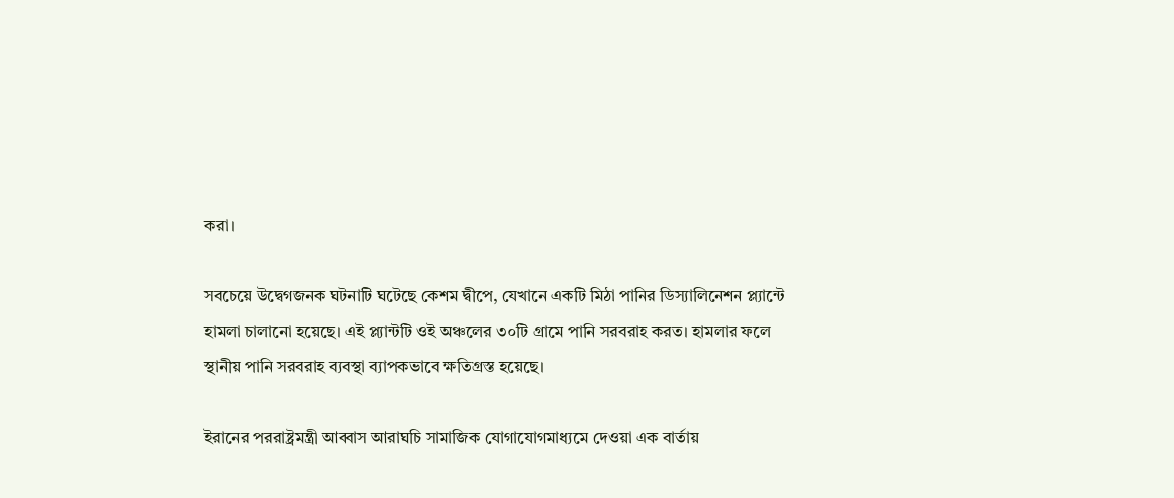করা।

সবচেয়ে উদ্বেগজনক ঘটনাটি ঘটেছে কেশম দ্বীপে, যেখানে একটি মিঠা পানির ডিস্যালিনেশন প্ল্যান্টে হামলা চালানো হয়েছে। এই প্ল্যান্টটি ওই অঞ্চলের ৩০টি গ্রামে পানি সরবরাহ করত। হামলার ফলে স্থানীয় পানি সরবরাহ ব্যবস্থা ব্যাপকভাবে ক্ষতিগ্রস্ত হয়েছে।

ইরানের পররাষ্ট্রমন্ত্রী আব্বাস আরাঘচি সামাজিক যোগাযোগমাধ্যমে দেওয়া এক বার্তায়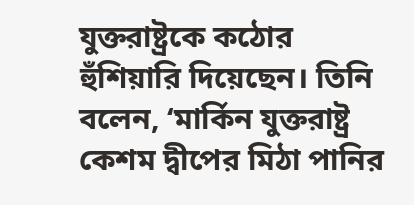যুক্তরাষ্ট্রকে কঠোর হুঁশিয়ারি দিয়েছেন। তিনি বলেন, ‘মার্কিন যুক্তরাষ্ট্র কেশম দ্বীপের মিঠা পানির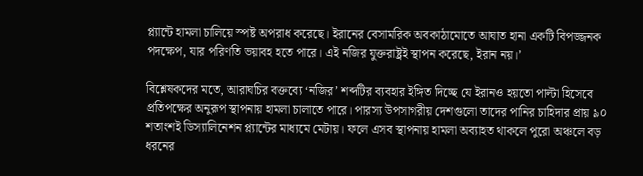প্ল্যান্টে হামলা চালিয়ে স্পষ্ট অপরাধ করেছে। ইরানের বেসামরিক অবকাঠামোতে আঘাত হানা একটি বিপজ্জনক পদক্ষেপ, যার পরিণতি ভয়াবহ হতে পারে। এই নজির যুক্তরাষ্ট্রই স্থাপন করেছে, ইরান নয়।’

বিশ্লেষকদের মতে, আরাঘচির বক্তব্যে ‘নজির’ শব্দটির ব্যবহার ইঙ্গিত দিচ্ছে যে ইরানও হয়তো পাল্টা হিসেবে প্রতিপক্ষের অনুরূপ স্থাপনায় হামলা চালাতে পারে। পারস্য উপসাগরীয় দেশগুলো তাদের পানির চাহিদার প্রায় ৯০ শতাংশই ডিস্যালিনেশন প্ল্যান্টের মাধ্যমে মেটায়। ফলে এসব স্থাপনায় হামলা অব্যাহত থাকলে পুরো অঞ্চলে বড় ধরনের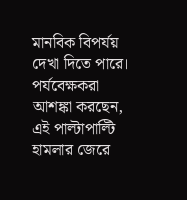মানবিক বিপর্যয় দেখা দিতে পারে। পর্যবেক্ষকরা আশঙ্কা করছেন, এই পাল্টাপাল্টি হামলার জেরে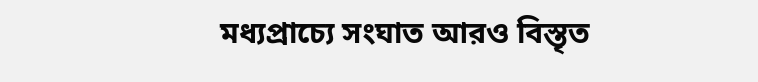মধ্যপ্রাচ্যে সংঘাত আরও বিস্তৃত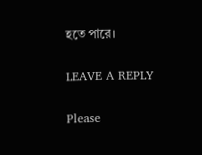হতে পারে।

LEAVE A REPLY

Please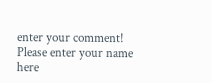enter your comment!
Please enter your name here